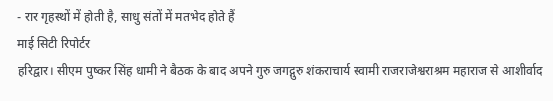- रार गृहस्थों में होती है, साधु संतों में मतभेद होते हैं
माई सिटी रिपोर्टर
हरिद्वार। सीएम पुष्कर सिंह धामी ने बैठक के बाद अपने गुरु जगद्गुरु शंकराचार्य स्वामी राजराजेश्वराश्रम महाराज से आशीर्वाद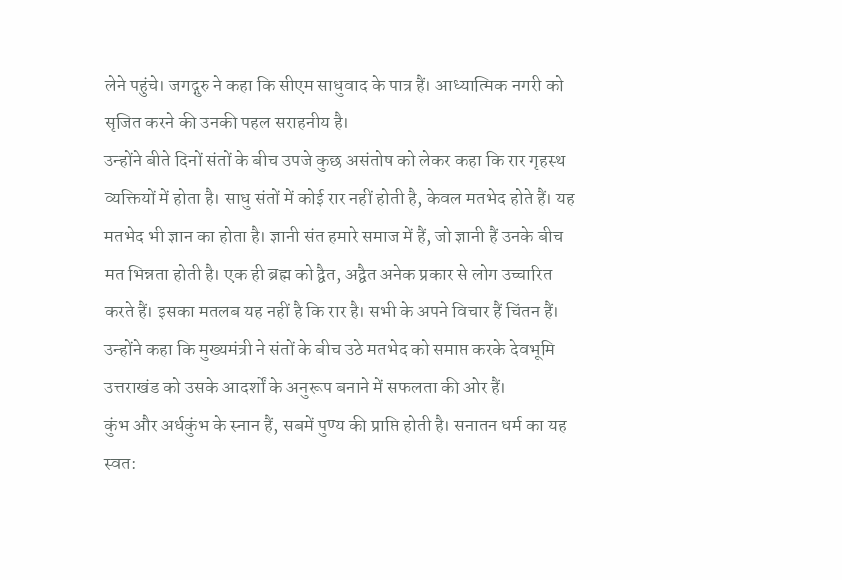लेने पहुंचे। जगद्गुरु ने कहा कि सीएम साधुवाद के पात्र हैं। आध्यात्मिक नगरी को सृजित करने की उनकी पहल सराहनीय है।
उन्होंने बीते दिनों संतों के बीच उपजे कुछ असंतोष को लेकर कहा कि रार गृहस्थ व्यक्तियों में होता है। साधु संतों में कोई रार नहीं होती है, केवल मतभेद होते हैं। यह मतभेद भी ज्ञान का होता है। ज्ञानी संत हमारे समाज में हैं, जो ज्ञानी हैं उनके बीच मत भिन्नता होती है। एक ही ब्रह्म को द्वैत, अद्वैत अनेक प्रकार से लोग उच्चारित करते हैं। इसका मतलब यह नहीं है कि रार है। सभी के अपने विचार हैं चिंतन हैं। उन्होंने कहा कि मुख्यमंत्री ने संतों के बीच उठे मतभेद को समाप्त करके देवभूमि उत्तराखंड को उसके आदर्शों के अनुरूप बनाने में सफलता की ओर हैं।
कुंभ और अर्धकुंभ के स्नान हैं, सबमें पुण्य की प्राप्ति होती है। सनातन धर्म का यह स्वत: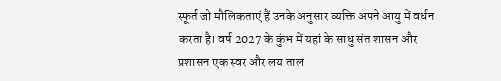स्फूर्त जो मौलिकताएं हैं उनके अनुसार व्यक्ति अपने आयु में वर्धन करता है। वर्ष 2027 के कुंभ में यहां के साधु संत शासन और प्रशासन एक स्वर और लय ताल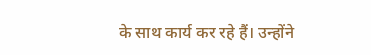के साथ कार्य कर रहे हैं। उन्होंने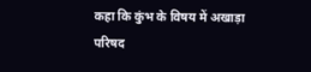कहा कि कुंभ के विषय में अखाड़ा परिषद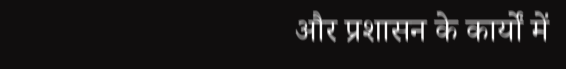और प्रशासन के कार्यों में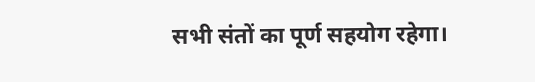सभी संतों का पूर्ण सहयोग रहेगा।